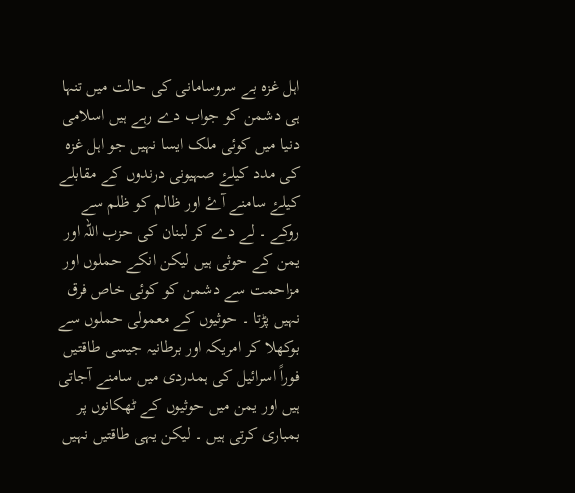اہل غزہ بے سروسامانی کی حالت میں تنہا ہی دشمن کو جواب دے رہے ہیں اسلامی دنیا میں کوئی ملک ایسا نہیں جو اہل غزہ کی مدد کیلۓ صہیونی درندوں کے مقابلے کیلۓ سامنے آۓ اور ظالم کو ظلم سے روکے ۔ لے دے کر لبنان کی حزب اللہ اور یمن کے حوثی ہیں لیکن انکے حملوں اور مزاحمت سے دشمن کو کوئی خاص فرق نہیں پڑتا ۔ حوثیوں کے معمولی حملوں سے بوکھلا کر امریکہ اور برطانیہ جیسی طاقتیں فوراً اسرائیل کی ہمدردی میں سامنے آجاتی ہیں اور یمن میں حوثیوں کے ٹھکانوں پر بمباری کرتی ہیں ۔ لیکن یہی طاقتیں نہیں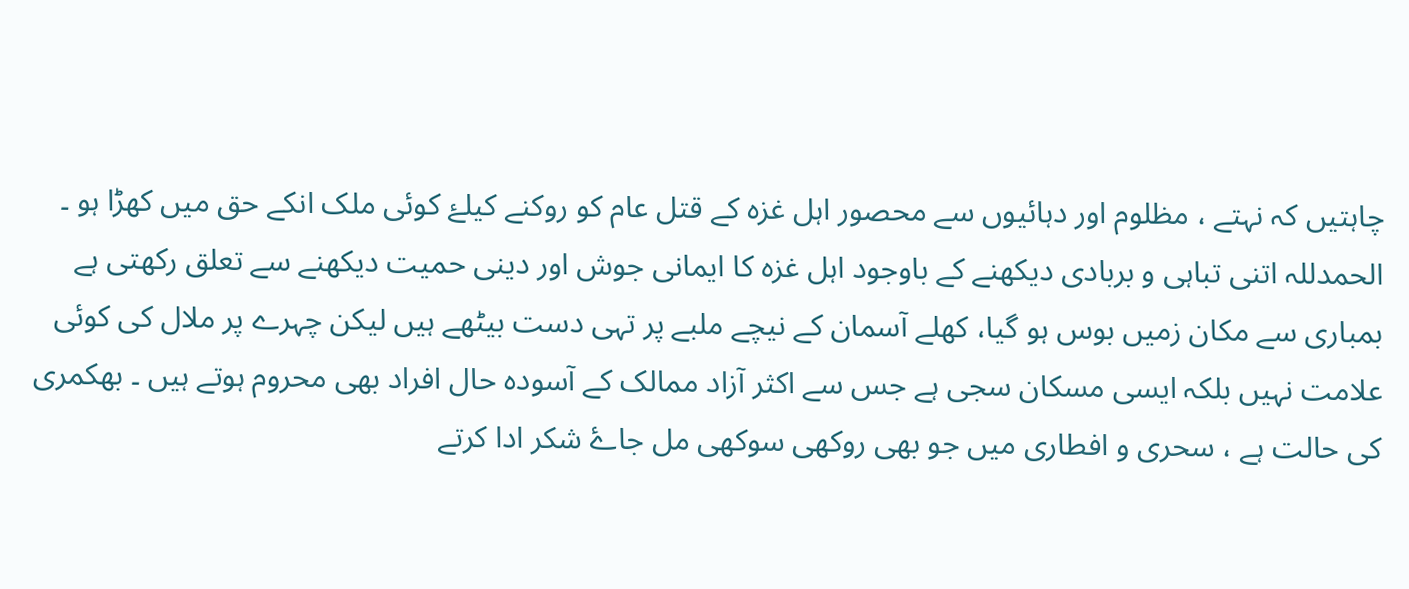چاہتیں کہ نہتے ، مظلوم اور دہائیوں سے محصور اہل غزہ کے قتل عام کو روکنے کیلۓ کوئی ملک انکے حق میں کھڑا ہو ۔
الحمدللہ اتنی تباہی و بربادی دیکھنے کے باوجود اہل غزہ کا ایمانی جوش اور دینی حمیت دیکھنے سے تعلق رکھتی ہے بمباری سے مکان زمیں بوس ہو گیا، کھلے آسمان کے نیچے ملبے پر تہی دست بیٹھے ہیں لیکن چہرے پر ملال کی کوئی علامت نہیں بلکہ ایسی مسکان سجی ہے جس سے اکثر آزاد ممالک کے آسودہ حال افراد بھی محروم ہوتے ہیں ۔ بھکمری کی حالت ہے ، سحری و افطاری میں جو بھی روکھی سوکھی مل جاۓ شکر ادا کرتے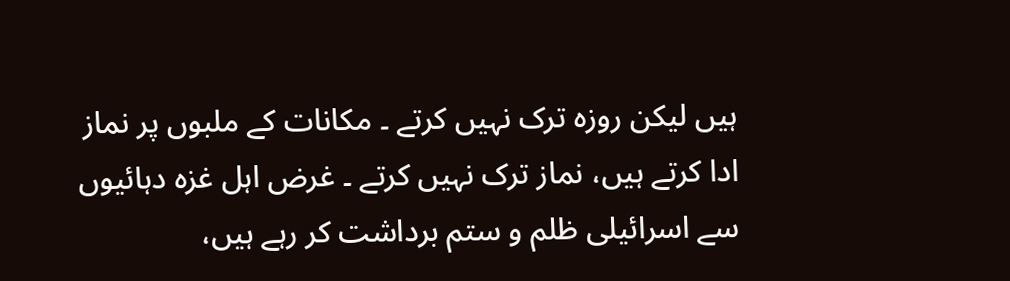ہیں لیکن روزہ ترک نہیں کرتے ۔ مکانات کے ملبوں پر نماز ادا کرتے ہیں، نماز ترک نہیں کرتے ۔ غرض اہل غزہ دہائیوں سے اسرائیلی ظلم و ستم برداشت کر رہے ہیں،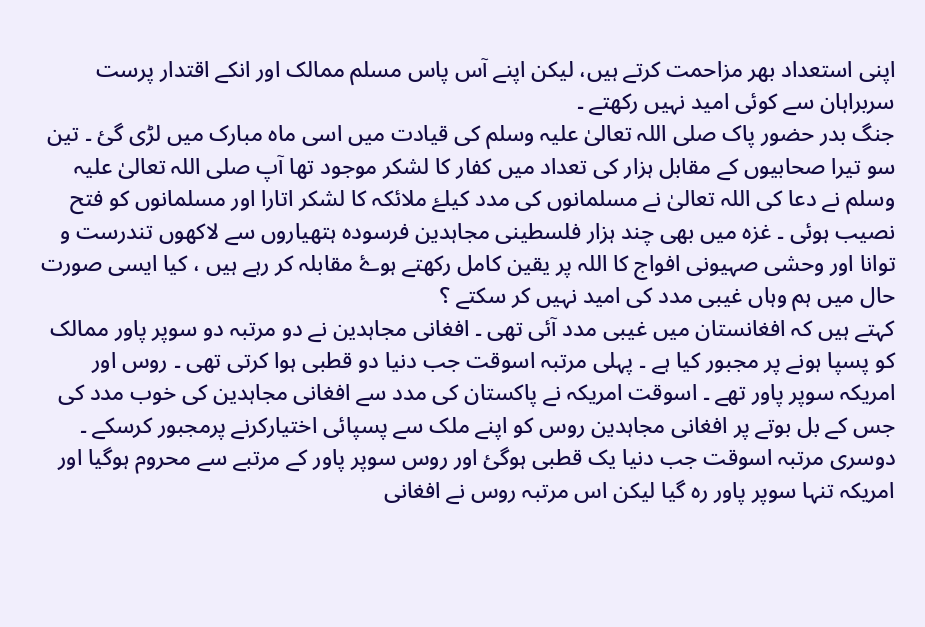اپنی استعداد بھر مزاحمت کرتے ہیں، لیکن اپنے آس پاس مسلم ممالک اور انکے اقتدار پرست سربراہان سے کوئی امید نہیں رکھتے ۔
جنگ بدر حضور پاک صلی اللہ تعالیٰ علیہ وسلم کی قیادت میں اسی ماہ مبارک میں لڑی گئ ۔ تین سو تیرا صحابیوں کے مقابل ہزار کی تعداد میں کفار کا لشکر موجود تھا آپ صلی اللہ تعالیٰ علیہ وسلم نے دعا کی اللہ تعالیٰ نے مسلمانوں کی مدد کیلۓ ملائکہ کا لشکر اتارا اور مسلمانوں کو فتح نصیب ہوئی ۔ غزہ میں بھی چند ہزار فلسطینی مجاہدین فرسودہ ہتھیاروں سے لاکھوں تندرست و توانا اور وحشی صہیونی افواج کا اللہ پر یقین کامل رکھتے ہوۓ مقابلہ کر رہے ہیں ، کیا ایسی صورت حال میں ہم وہاں غیبی مدد کی امید نہیں کر سکتے ؟
کہتے ہیں کہ افغانستان میں غیبی مدد آئی تھی ۔ افغانی مجاہدین نے دو مرتبہ دو سوپر پاور ممالک کو پسپا ہونے پر مجبور کیا ہے ۔ پہلی مرتبہ اسوقت جب دنیا دو قطبی ہوا کرتی تھی ۔ روس اور امریکہ سوپر پاور تھے ۔ اسوقت امریکہ نے پاکستان کی مدد سے افغانی مجاہدین کی خوب مدد کی جس کے بل بوتے پر افغانی مجاہدین روس کو اپنے ملک سے پسپائی اختیارکرنے پرمجبور کرسکے ۔ دوسری مرتبہ اسوقت جب دنیا یک قطبی ہوگئ اور روس سوپر پاور کے مرتبے سے محروم ہوگیا اور امریکہ تنہا سوپر پاور رہ گیا لیکن اس مرتبہ روس نے افغانی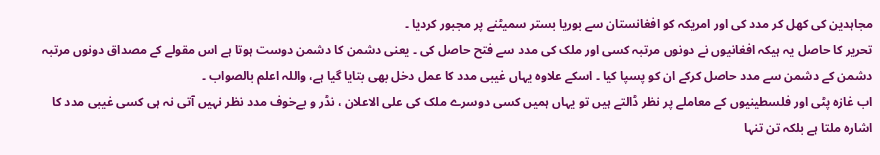مجاہدین کی کھل کر مدد کی اور امریکہ کو افغانستان سے بوریا بستر سمیٹنے پر مجبور کردیا ۔
تحریر کا حاصل یہ ہیکہ افغانیوں نے دونوں مرتبہ کسی اور ملک کی مدد سے فتح حاصل کی ۔ یعنی دشمن کا دشمن دوست ہوتا ہے اس مقولے کے مصداق دونوں مرتبہ دشمن کے دشمن سے مدد حاصل کرکے ان کو پسپا کیا ۔ اسکے علاوہ یہاں غیبی مدد کا عمل دخل بھی بتایا گیا ہے، واللہ اعلم بالصواب ۔
اب غازہ پٹی اور فلسطینیوں کے معاملے پر نظر ڈالتے ہیں تو یہاں ہمیں کسی دوسرے ملک کی علی الاعلان ، نڈر و بےخوف مدد نظر نہیں آتی نہ ہی کسی غیبی مدد کا اشارہ ملتا ہے بلکہ تن تنہا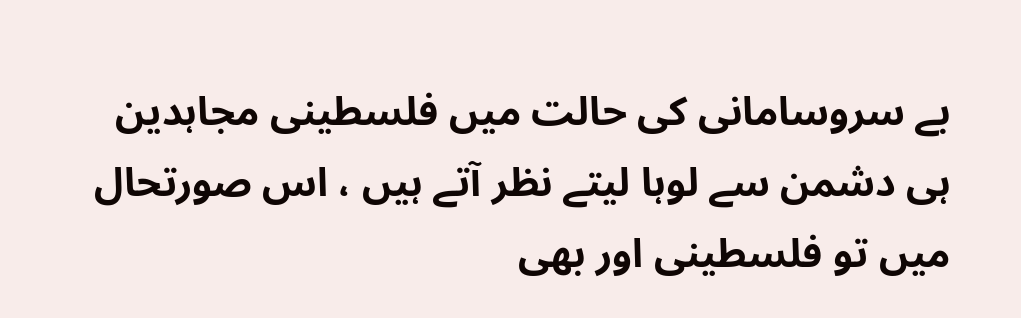بے سروسامانی کی حالت میں فلسطینی مجاہدین ہی دشمن سے لوہا لیتے نظر آتے ہیں ، اس صورتحال میں تو فلسطینی اور بھی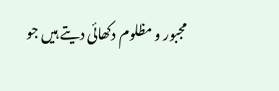مجبور و مظلوم دکھائی دیتے ہیں جو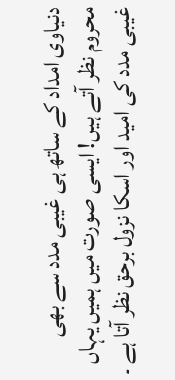دنیاوی امداد کے ساتھ ہی غیبی مدد سے بھی محروم نظر آتے ہیں! ایسی صورت میں ہمیں یہاں غیبی مدد کی امید اور اسکا نزول برحق نظر آتا ہے ۔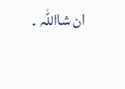ان شااللہ ۔